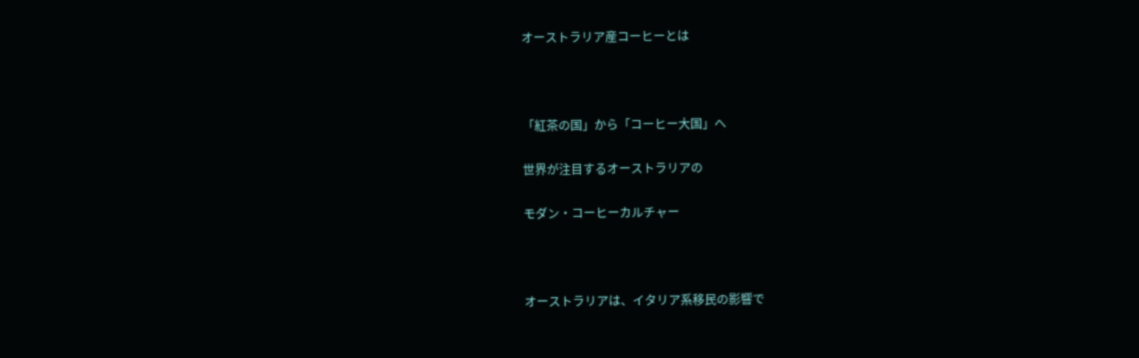オーストラリア産コーヒーとは



「紅茶の国」から「コーヒー大国」へ

世界が注目するオーストラリアの

モダン・コーヒーカルチャー



オーストラリアは、イタリア系移民の影響で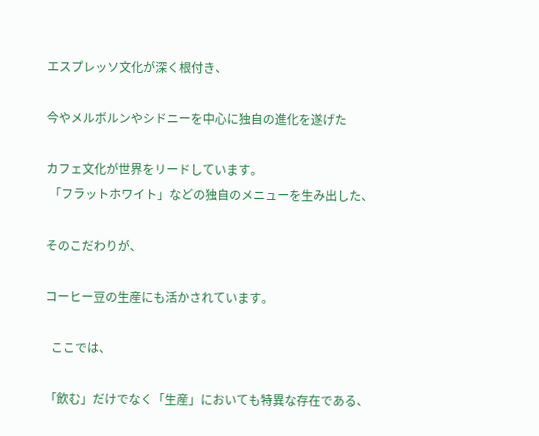エスプレッソ文化が深く根付き、

今やメルボルンやシドニーを中心に独自の進化を遂げた

カフェ文化が世界をリードしています。
 「フラットホワイト」などの独自のメニューを生み出した、

そのこだわりが、

コーヒー豆の生産にも活かされています。

  ここでは、

「飲む」だけでなく「生産」においても特異な存在である、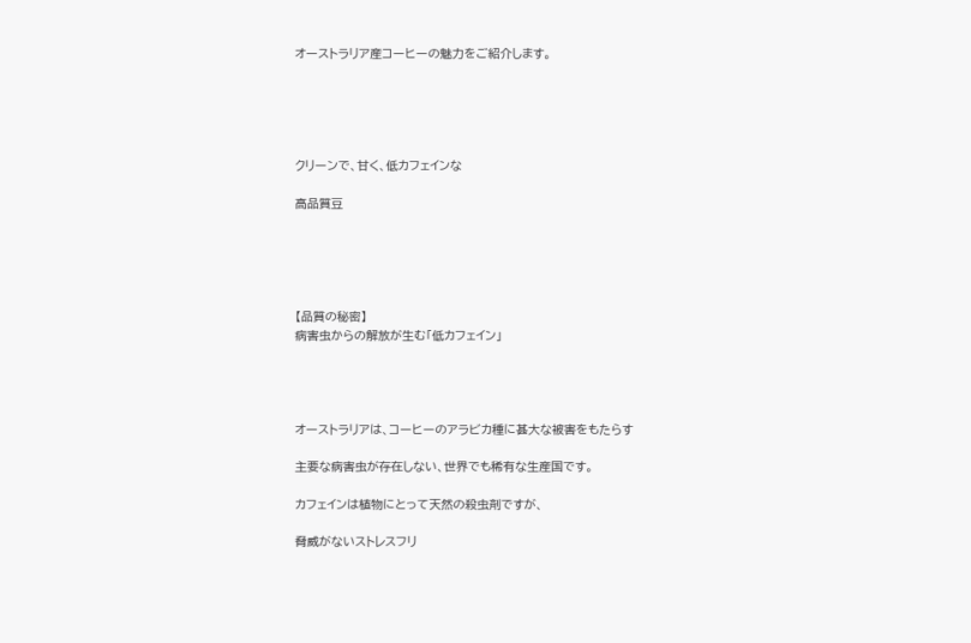オーストラリア産コーヒーの魅力をご紹介します。





クリーンで、甘く、低カフェインな

高品質豆





【品質の秘密】
病害虫からの解放が生む「低カフェイン」




オーストラリアは、コーヒーのアラビカ種に甚大な被害をもたらす

主要な病害虫が存在しない、世界でも稀有な生産国です。

カフェインは植物にとって天然の殺虫剤ですが、

脅威がないストレスフリ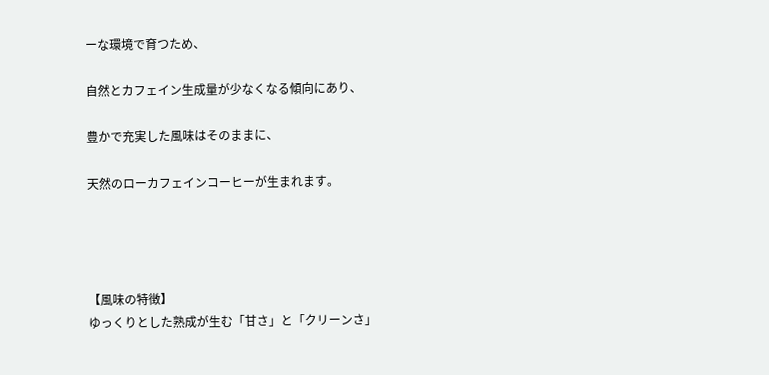ーな環境で育つため、

自然とカフェイン生成量が少なくなる傾向にあり、

豊かで充実した風味はそのままに、

天然のローカフェインコーヒーが生まれます。




【風味の特徴】
ゆっくりとした熟成が生む「甘さ」と「クリーンさ」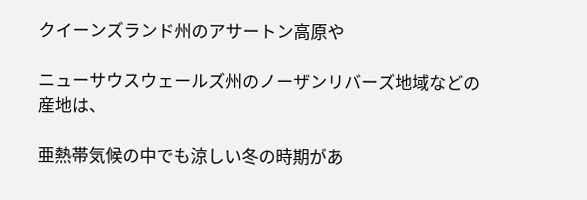クイーンズランド州のアサートン高原や

ニューサウスウェールズ州のノーザンリバーズ地域などの産地は、

亜熱帯気候の中でも涼しい冬の時期があ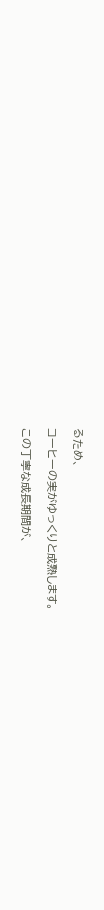るため、

コーヒーの実がゆっくりと成熟します。

この丁寧な成長期間が、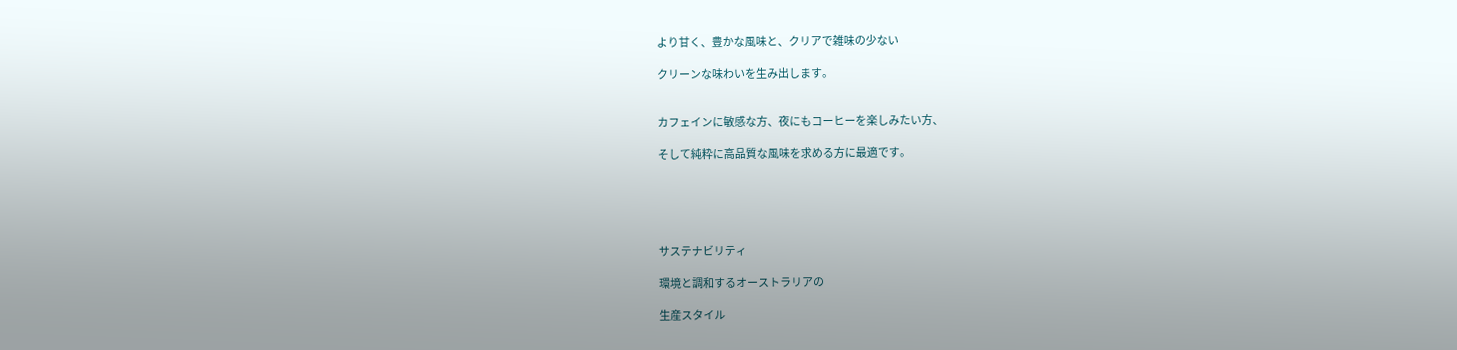より甘く、豊かな風味と、クリアで雑味の少ない

クリーンな味わいを生み出します。


カフェインに敏感な方、夜にもコーヒーを楽しみたい方、

そして純粋に高品質な風味を求める方に最適です。





サステナビリティ

環境と調和するオーストラリアの

生産スタイル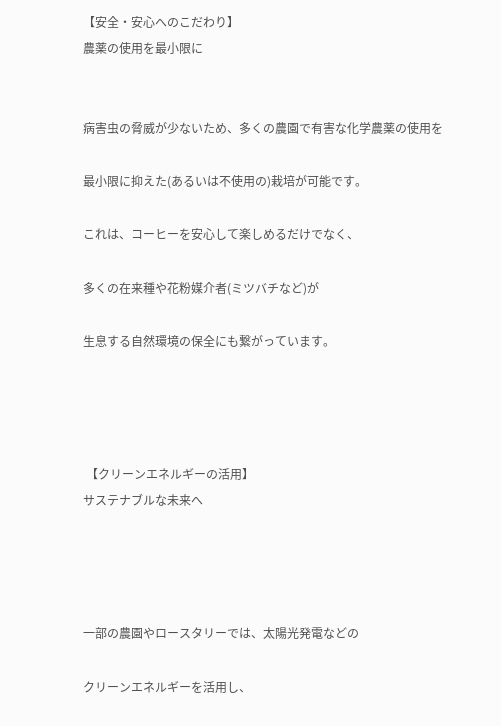【安全・安心へのこだわり】
農薬の使用を最小限に


病害虫の脅威が少ないため、多くの農園で有害な化学農薬の使用を

最小限に抑えた(あるいは不使用の)栽培が可能です。

これは、コーヒーを安心して楽しめるだけでなく、

多くの在来種や花粉媒介者(ミツバチなど)が

生息する自然環境の保全にも繋がっています。




 【クリーンエネルギーの活用】
サステナブルな未来へ




一部の農園やロースタリーでは、太陽光発電などの

クリーンエネルギーを活用し、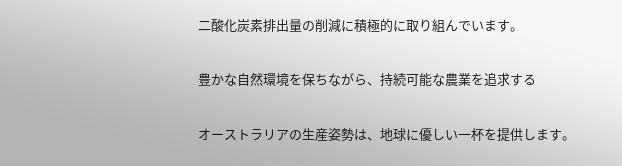二酸化炭素排出量の削減に積極的に取り組んでいます。

豊かな自然環境を保ちながら、持続可能な農業を追求する

オーストラリアの生産姿勢は、地球に優しい一杯を提供します。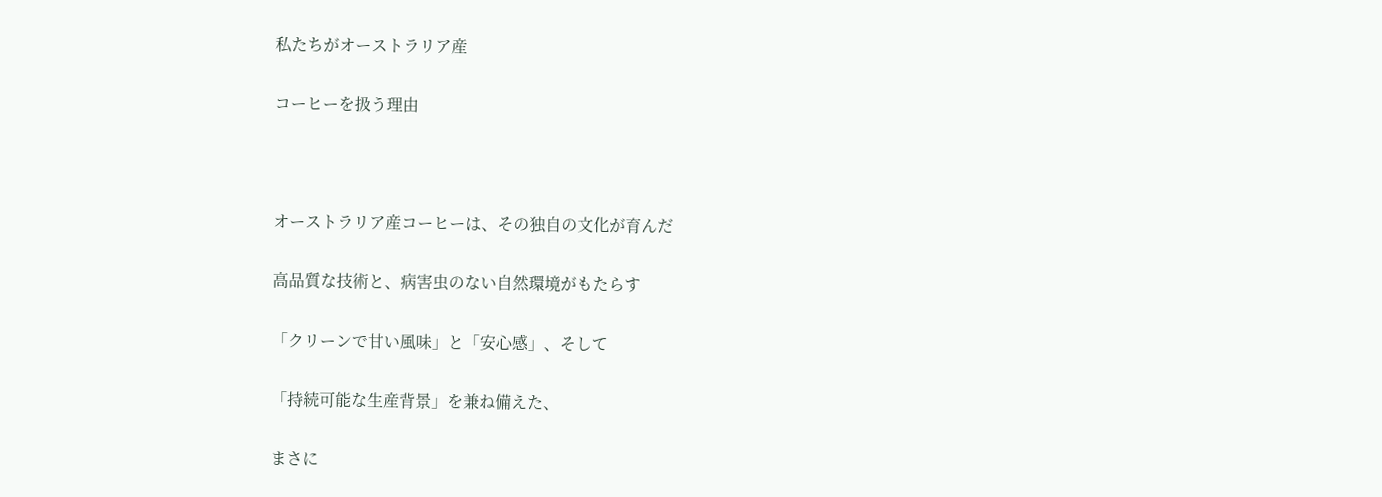私たちがオーストラリア産

コーヒーを扱う理由



オーストラリア産コーヒーは、その独自の文化が育んだ

高品質な技術と、病害虫のない自然環境がもたらす

「クリーンで甘い風味」と「安心感」、そして

「持続可能な生産背景」を兼ね備えた、

まさに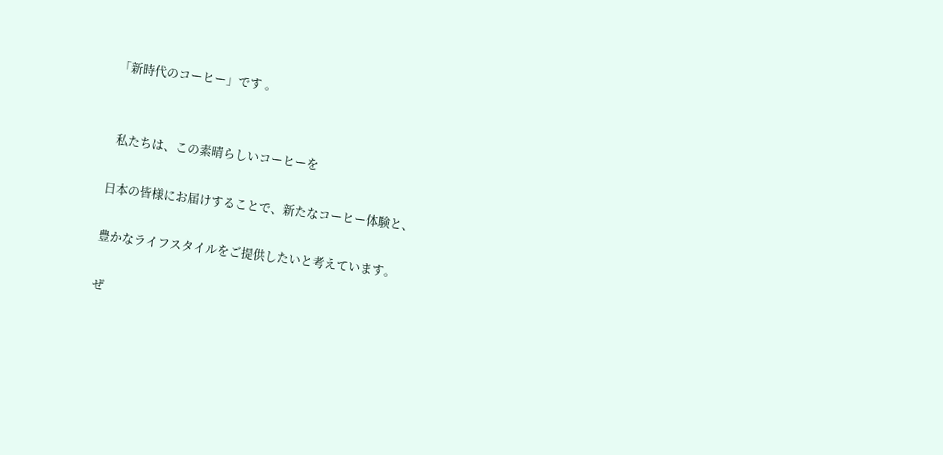「新時代のコーヒー」です 。


  私たちは、この素晴らしいコーヒーを

日本の皆様にお届けすることで、新たなコーヒー体験と、

豊かなライフスタイルをご提供したいと考えています。

ぜ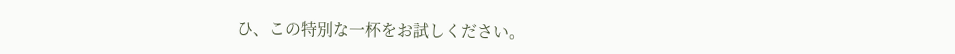ひ、この特別な一杯をお試しください。